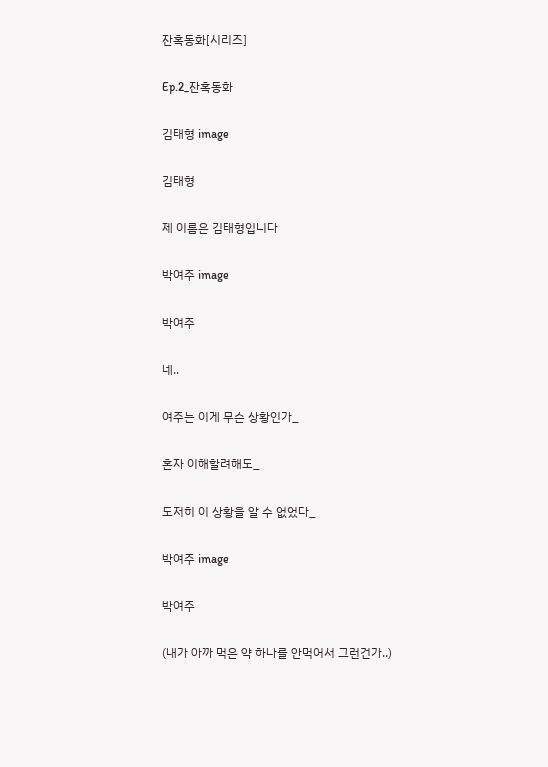잔혹동화[시리즈]

Ep.2_잔혹동화

김태형 image

김태형

제 이름은 김태형입니다

박여주 image

박여주

네..

여주는 이게 무슨 상황인가_

혼자 이해할려해도_

도저히 이 상황을 알 수 없었다_

박여주 image

박여주

(내가 아까 먹은 약 하나를 안먹어서 그런건가..)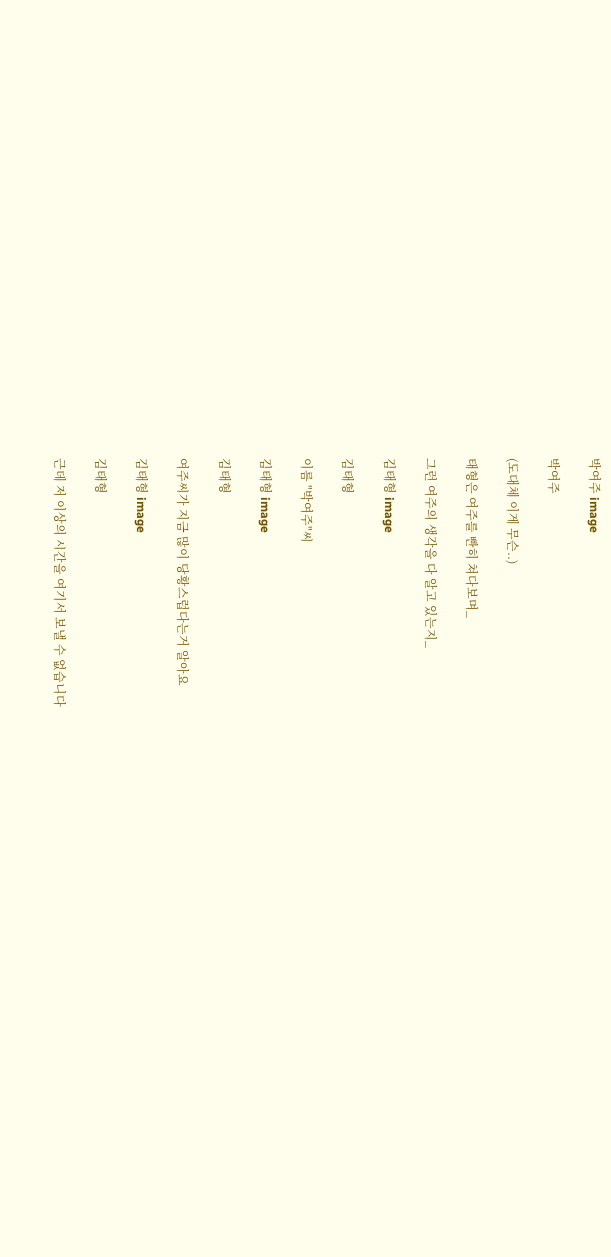박여주 image

박여주

(도대체 이게 무슨..)

태형은 여주를 빤히 쳐다보며_

그런 여주의 생각을 다 알고 있는지_

김태형 image

김태형

이름 "박여주"씨

김태형 image

김태형

여주씨가 지금 많이 당황스럽다는거 알아요

김태형 image

김태형

근데 저 이상의 시간을 여기서 보낼 수 없습니다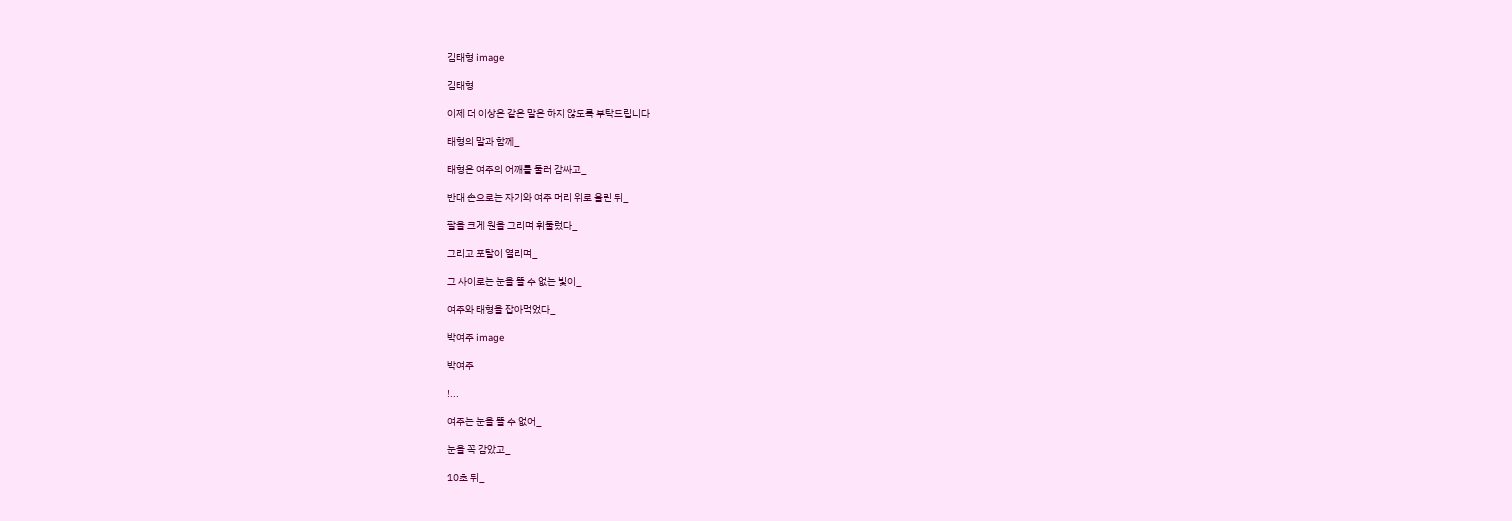김태형 image

김태형

이제 더 이상은 같은 말은 하지 않도록 부탁드립니다

태형의 말과 함께_

태형은 여주의 어깨를 둘러 감싸고_

반대 손으로는 자기와 여주 머리 위로 올린 뒤_

팔을 크게 원을 그리며 휘둘렀다_

그리고 포탈이 열리며_

그 사이로는 눈을 뜰 수 없는 빛이_

여주와 태형을 잡아먹었다_

박여주 image

박여주

!...

여주는 눈을 뜰 수 없어_

눈을 꼭 감았고_

10초 뒤_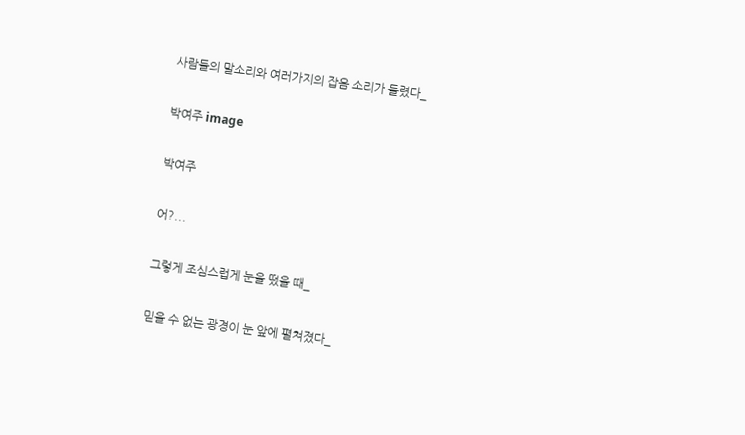사람들의 말소리와 여러가지의 잡음 소리가 들렸다_

박여주 image

박여주

어?...

그렇게 조심스럽게 눈을 떴을 때_

믿을 수 없는 광경이 눈 앞에 펼쳐졌다_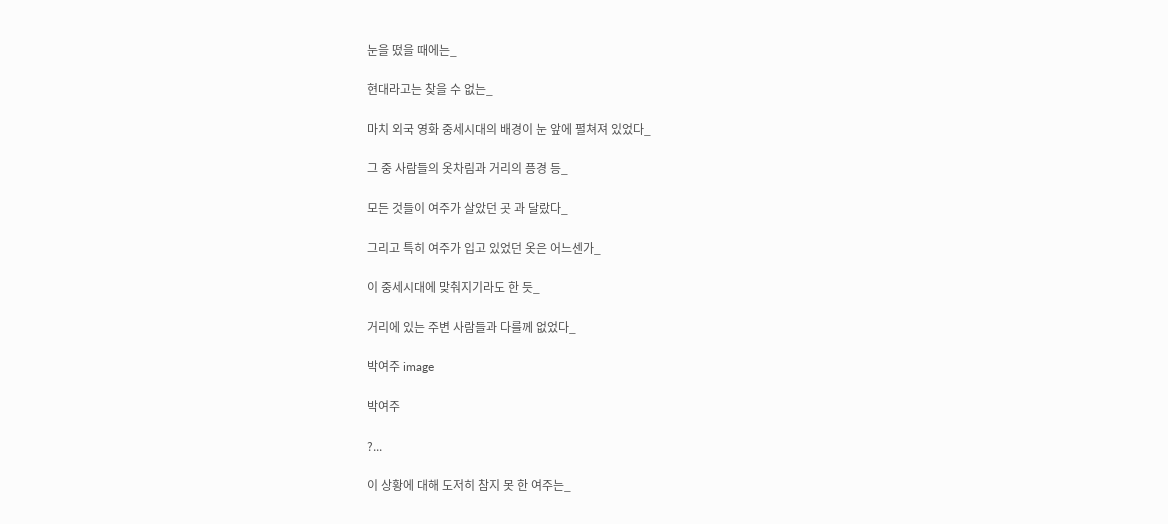눈을 떴을 때에는_

현대라고는 찾을 수 없는_

마치 외국 영화 중세시대의 배경이 눈 앞에 펼쳐져 있었다_

그 중 사람들의 옷차림과 거리의 픙경 등_

모든 것들이 여주가 살았던 곳 과 달랐다_

그리고 특히 여주가 입고 있었던 옷은 어느센가_

이 중세시대에 맞춰지기라도 한 듯_

거리에 있는 주변 사람들과 다를께 없었다_

박여주 image

박여주

?...

이 상황에 대해 도저히 참지 못 한 여주는_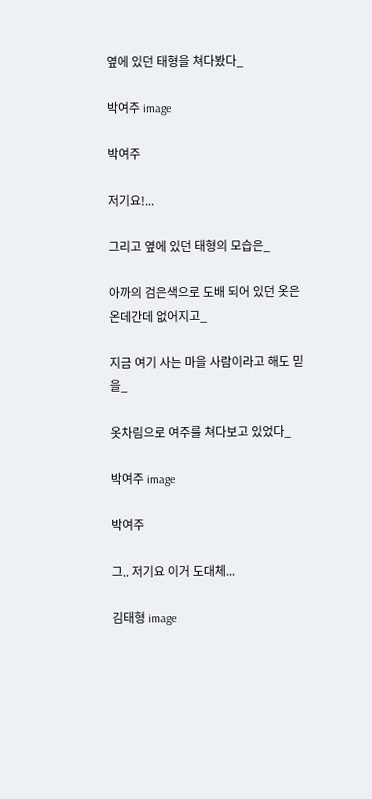옆에 있던 태형을 쳐다봤다_

박여주 image

박여주

저기요!...

그리고 옆에 있던 태형의 모습은_

아까의 검은색으로 도배 되어 있던 옷은 온데간데 없어지고_

지금 여기 사는 마을 사람이라고 해도 믿을_

옷차림으로 여주를 쳐다보고 있었다_

박여주 image

박여주

그.. 저기요 이거 도대체...

김태형 image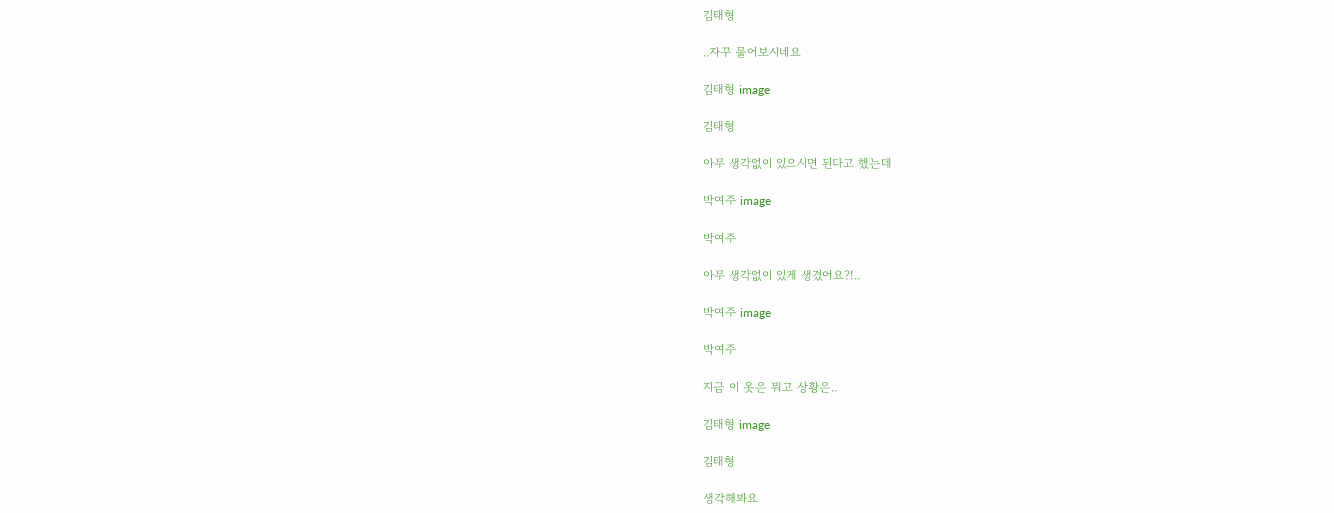김태형

..자꾸 물어보시네요

김태형 image

김태형

아무 생각없이 있으시면 된다고 했는데

박여주 image

박여주

아무 생각없이 있게 생겼어요?!..

박여주 image

박여주

지금 이 옷은 뭐고 상황은..

김태형 image

김태형

생각해봐요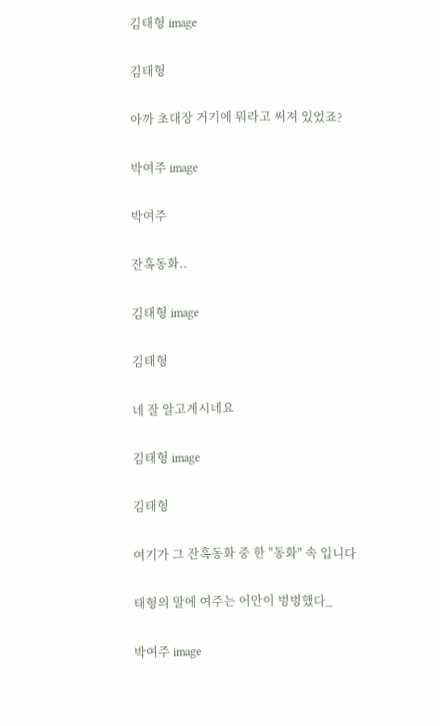김태형 image

김태형

아까 초대장 거기에 뭐라고 써져 있었죠?

박여주 image

박여주

잔혹동화..

김태형 image

김태형

네 잘 알고계시네요

김태형 image

김태형

여기가 그 잔혹동화 중 한 "동화" 속 입니다

태형의 말에 여주는 어안이 벙벙했다_

박여주 image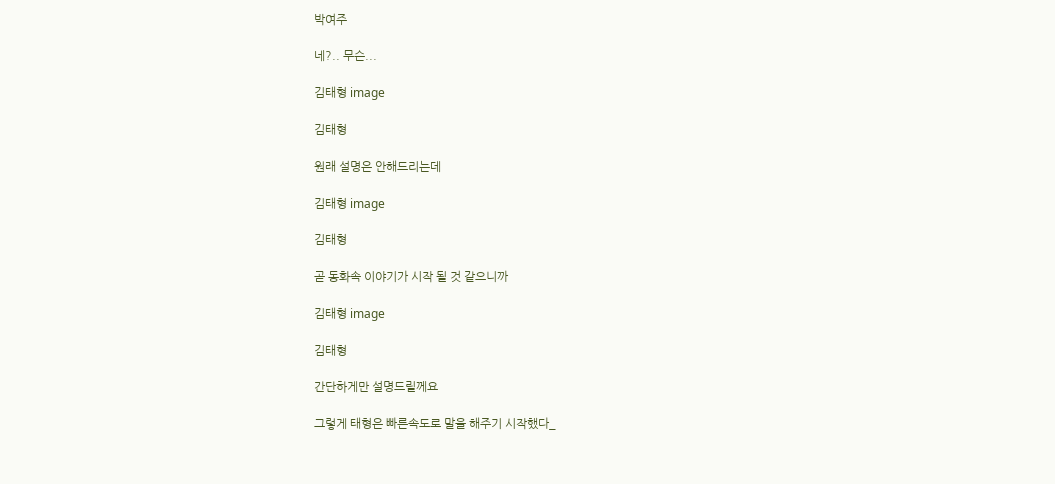박여주

네?.. 무슨...

김태형 image

김태형

원래 설명은 안해드리는데

김태형 image

김태형

곧 동화속 이야기가 시작 될 것 같으니까

김태형 image

김태형

간단하게만 설명드릴께요

그렇게 태형은 빠른속도로 말을 해주기 시작했다_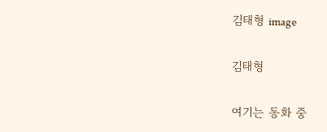김태형 image

김태형

여기는 동화 중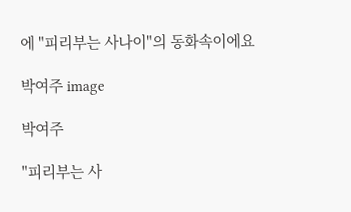에 "피리부는 사나이"의 동화속이에요

박여주 image

박여주

"피리부는 사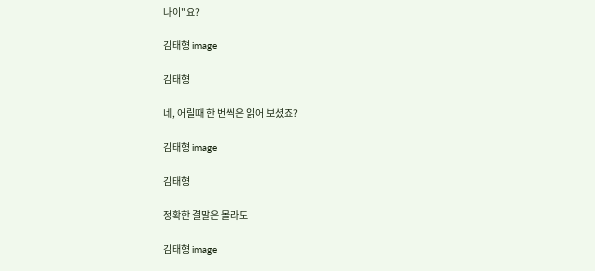나이"요?

김태형 image

김태형

네, 어릴때 한 번씩은 읽어 보셨죠?

김태형 image

김태형

정확한 결말은 몰라도

김태형 image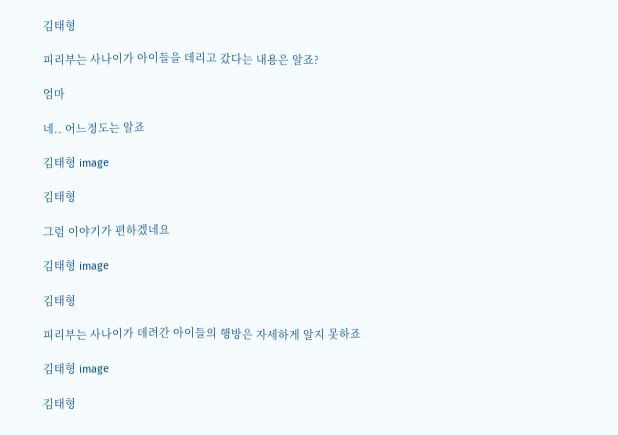김태형

피리부는 사나이가 아이들을 데리고 갔다는 내용은 알죠?

엄마

네.. 어느정도는 알죠

김태형 image

김태형

그럼 이야기가 편하겠네요

김태형 image

김태형

피리부는 사나이가 데려간 아이들의 행방은 자세하게 알지 못하죠

김태형 image

김태형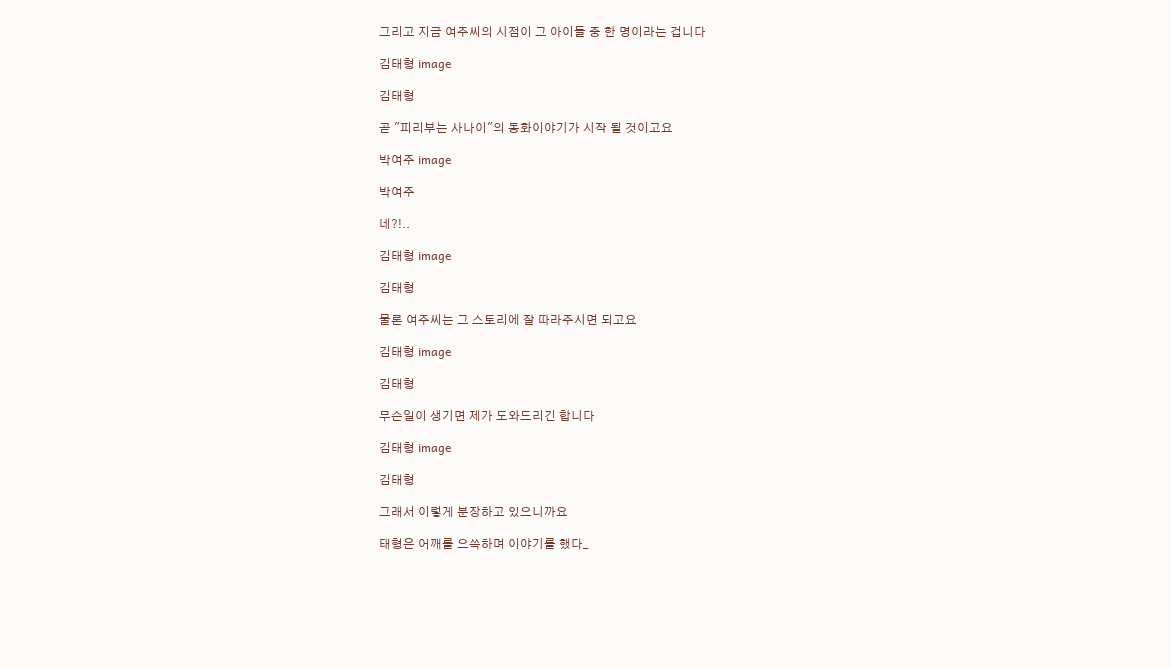그리고 지금 여주씨의 시점이 그 아이들 중 한 명이라는 겁니다

김태형 image

김태형

곧 "피리부는 사나이"의 동화이야기가 시작 될 것이고요

박여주 image

박여주

네?!..

김태형 image

김태형

물론 여주씨는 그 스토리에 잘 따라주시면 되고요

김태형 image

김태형

무슨일이 생기면 제가 도와드리긴 합니다

김태형 image

김태형

그래서 이렇게 분장하고 있으니까요

태형은 어깨를 으쓱하며 이야기를 했다_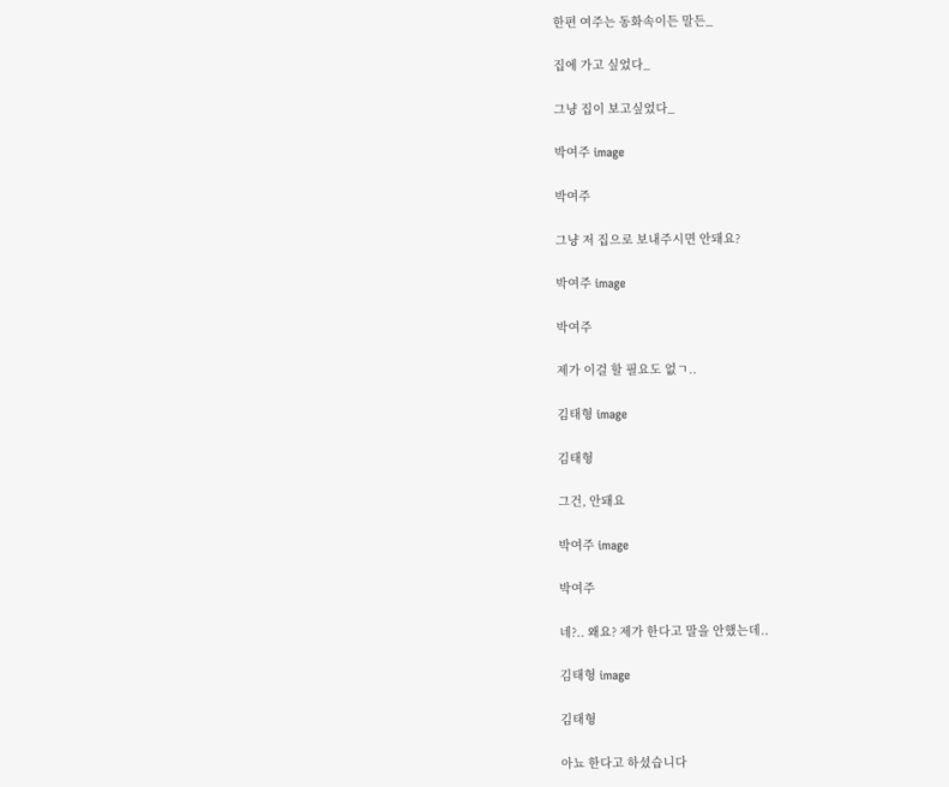한편 여주는 동화속이든 말든_

집에 가고 싶었다_

그냥 집이 보고싶었다_

박여주 image

박여주

그냥 저 집으로 보내주시면 안돼요?

박여주 image

박여주

제가 이걸 할 필요도 없ㄱ..

김태형 image

김태형

그건, 안돼요

박여주 image

박여주

네?.. 왜요? 제가 한다고 말을 안했는데..

김태형 image

김태형

아뇨 한다고 하셨습니다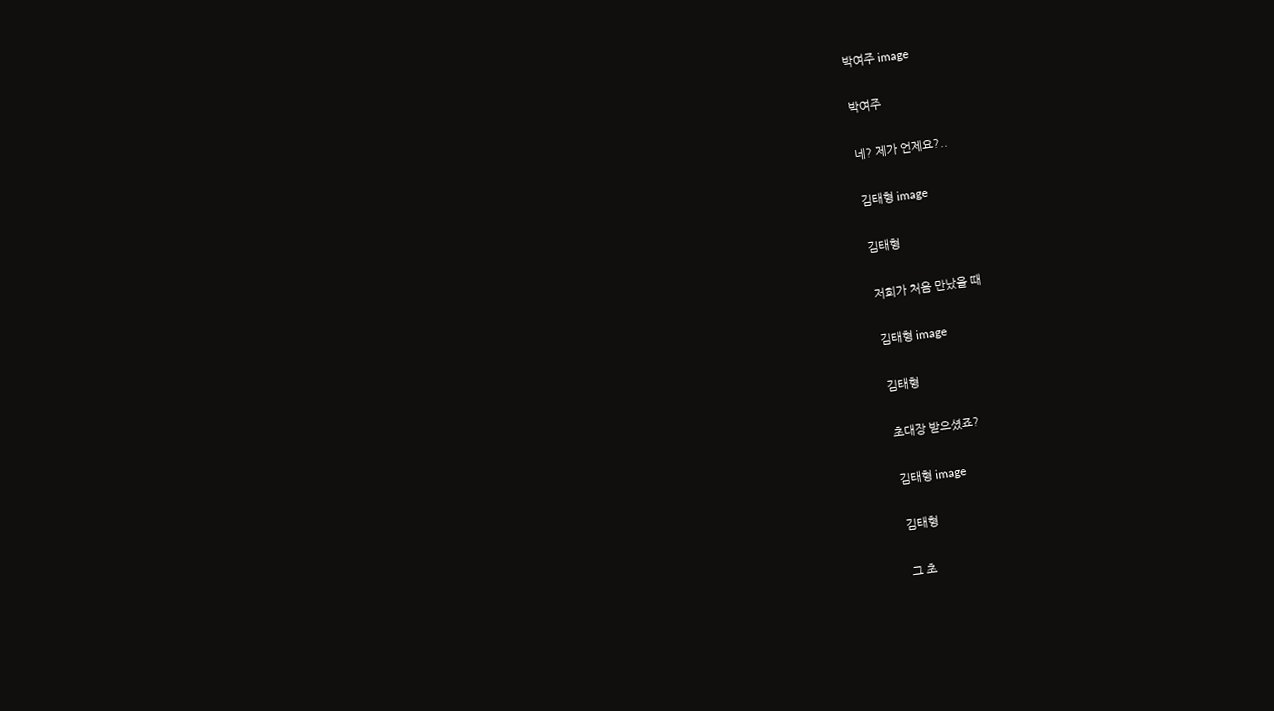박여주 image

박여주

네? 제가 언제요?..

김태형 image

김태형

저희가 처음 만났을 때

김태형 image

김태형

초대장 받으셨죠?

김태형 image

김태형

그 초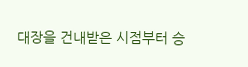대장을 건내받은 시점부터 승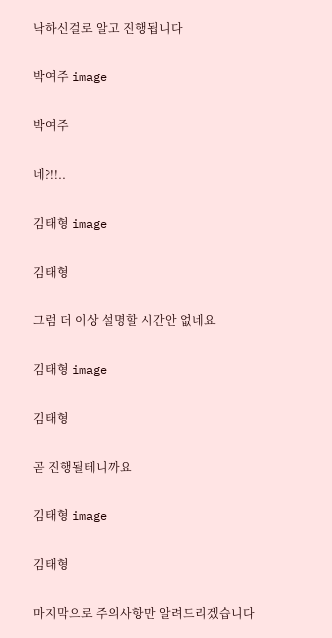낙하신걸로 알고 진행됩니다

박여주 image

박여주

네?!!..

김태형 image

김태형

그럼 더 이상 설명할 시간안 없네요

김태형 image

김태형

곧 진행될테니까요

김태형 image

김태형

마지막으로 주의사항만 알려드리겠습니다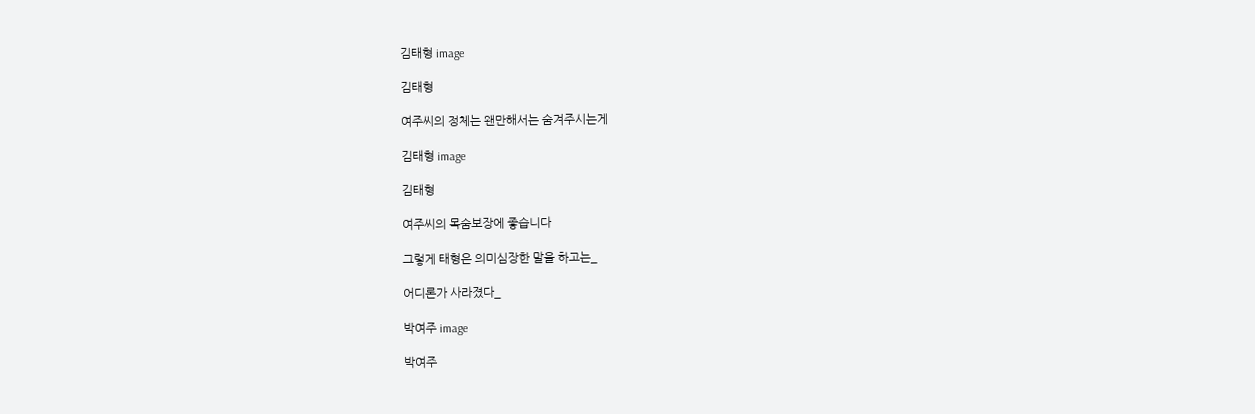김태형 image

김태형

여주씨의 정체는 왠만해서는 숨겨주시는게

김태형 image

김태형

여주씨의 목숨보장에 좋습니다

그렇게 태형은 의미심장한 말을 하고는_

어디론가 사라졌다_

박여주 image

박여주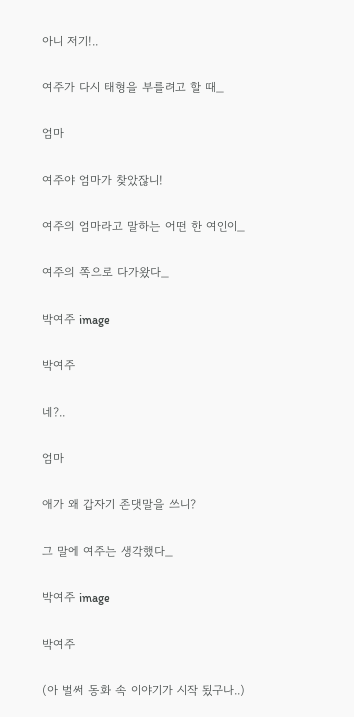아니 저기!..

여주가 다시 태형을 부를려고 할 때_

엄마

여주야 엄마가 찾았잖니!

여주의 엄마라고 말하는 어떤 한 여인이_

여주의 쪽으로 다가왔다_

박여주 image

박여주

네?..

엄마

애가 왜 갑자기 존댓말을 쓰니?

그 말에 여주는 생각했다_

박여주 image

박여주

(아 벌써 동화 속 이야기가 시작 됬구나..)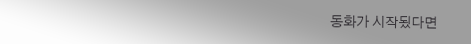동화가 시작됬다면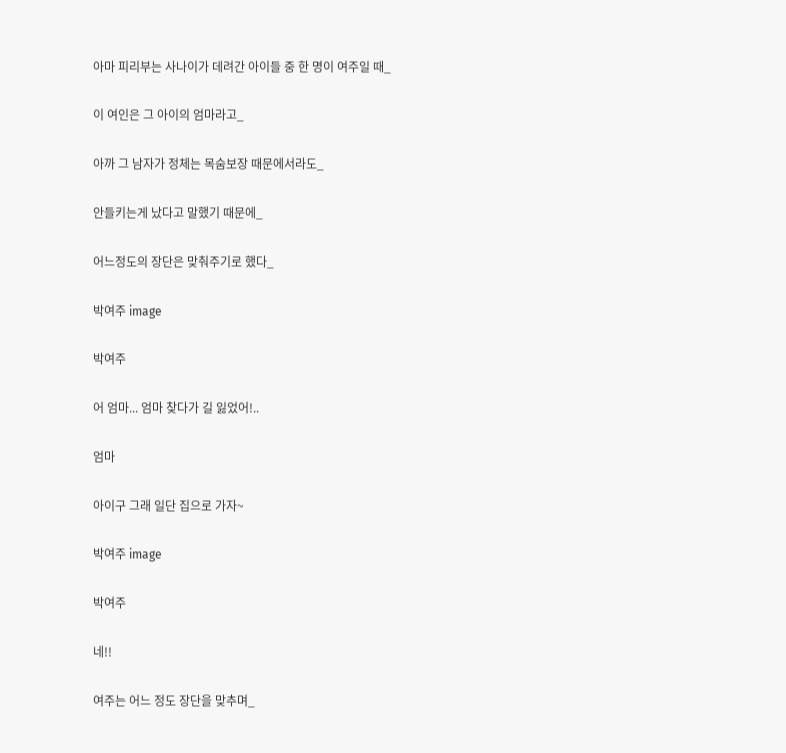아마 피리부는 사나이가 데려간 아이들 중 한 명이 여주일 때_

이 여인은 그 아이의 엄마라고_

아까 그 남자가 정체는 목숨보장 때문에서라도_

안들키는게 났다고 말했기 때문에_

어느정도의 장단은 맞춰주기로 했다_

박여주 image

박여주

어 엄마... 엄마 찾다가 길 잃었어!..

엄마

아이구 그래 일단 집으로 가자~

박여주 image

박여주

네!!

여주는 어느 정도 장단을 맞추며_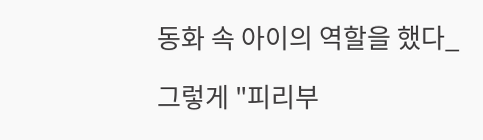동화 속 아이의 역할을 했다_

그렇게 "피리부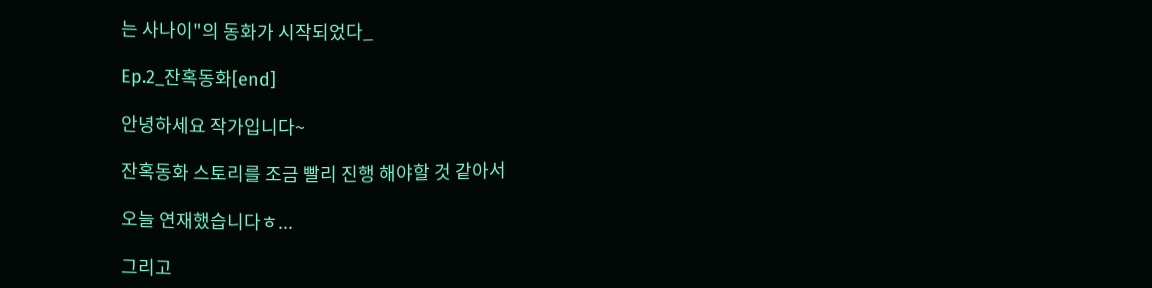는 사나이"의 동화가 시작되었다_

Ep.2_잔혹동화[end]

안녕하세요 작가입니다~

잔혹동화 스토리를 조금 빨리 진행 해야할 것 같아서

오늘 연재했습니다ㅎ...

그리고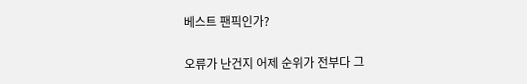베스트 팬픽인가?

오류가 난건지 어제 순위가 전부다 그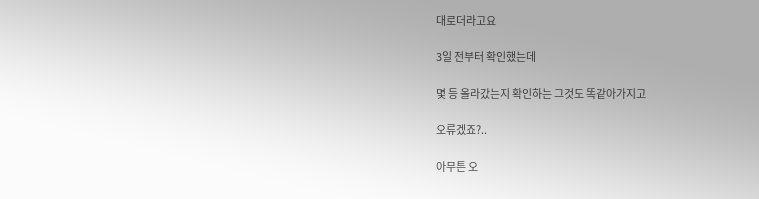대로더라고요

3일 전부터 확인했는데

몇 등 올라갔는지 확인하는 그것도 똑같아가지고

오류겠죠?..

아무튼 오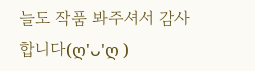늘도 작품 봐주셔서 감사합니다(ღ'ᴗ'ღ )